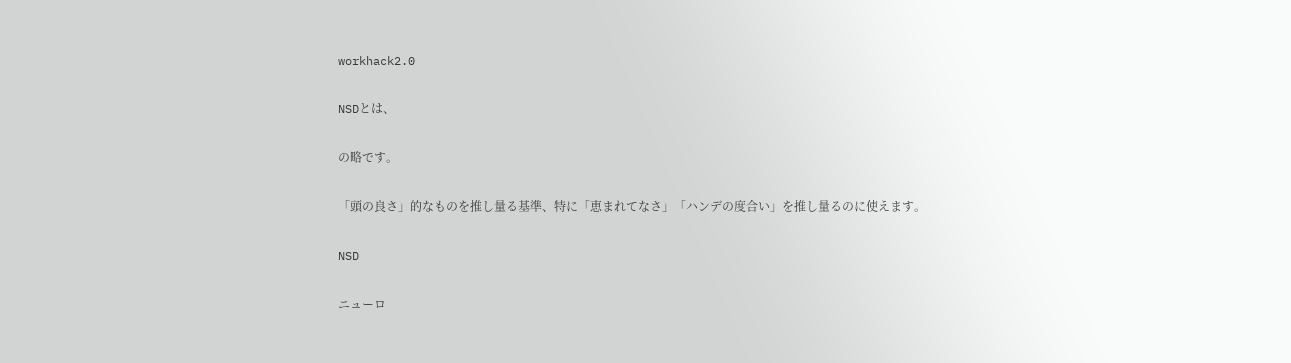workhack2.0

NSDとは、

の略です。

「頭の良さ」的なものを推し量る基準、特に「恵まれてなさ」「ハンデの度合い」を推し量るのに使えます。

NSD

ニューロ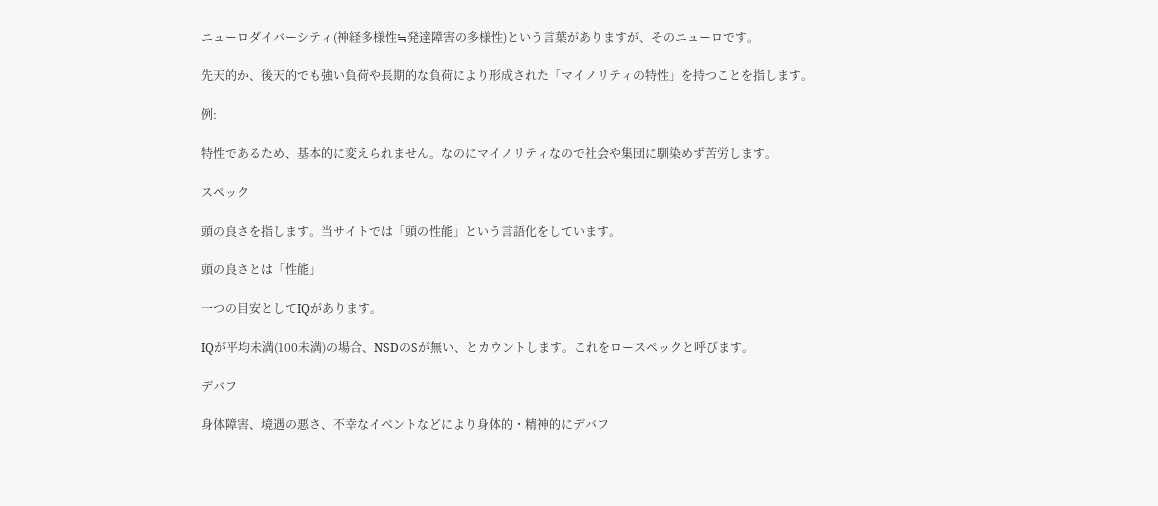ニューロダイバーシティ(神経多様性≒発達障害の多様性)という言葉がありますが、そのニューロです。

先天的か、後天的でも強い負荷や長期的な負荷により形成された「マイノリティの特性」を持つことを指します。

例:

特性であるため、基本的に変えられません。なのにマイノリティなので社会や集団に馴染めず苦労します。

スペック

頭の良さを指します。当サイトでは「頭の性能」という言語化をしています。

頭の良さとは「性能」

一つの目安としてIQがあります。

IQが平均未満(100未満)の場合、NSDのSが無い、とカウントします。これをロースペックと呼びます。

デバフ

身体障害、境遇の悪さ、不幸なイベントなどにより身体的・精神的にデバフ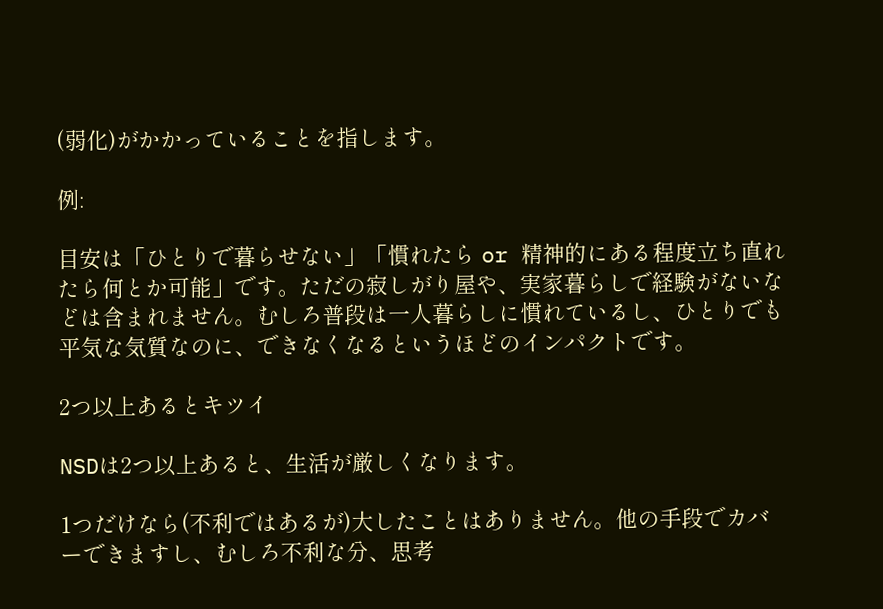(弱化)がかかっていることを指します。

例:

目安は「ひとりで暮らせない」「慣れたら or 精神的にある程度立ち直れたら何とか可能」です。ただの寂しがり屋や、実家暮らしで経験がないなどは含まれません。むしろ普段は一人暮らしに慣れているし、ひとりでも平気な気質なのに、できなくなるというほどのインパクトです。

2つ以上あるとキツイ

NSDは2つ以上あると、生活が厳しくなります。

1つだけなら(不利ではあるが)大したことはありません。他の手段でカバーできますし、むしろ不利な分、思考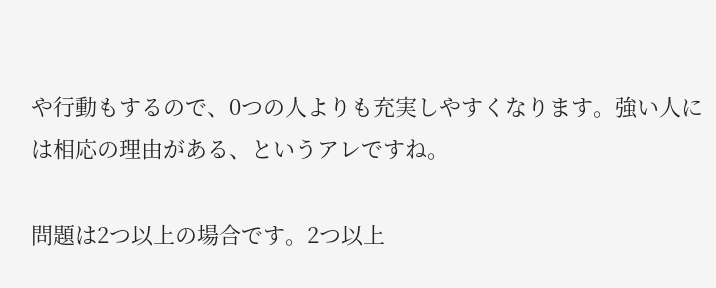や行動もするので、0つの人よりも充実しやすくなります。強い人には相応の理由がある、というアレですね。

問題は2つ以上の場合です。2つ以上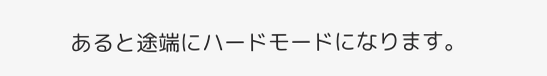あると途端にハードモードになります。